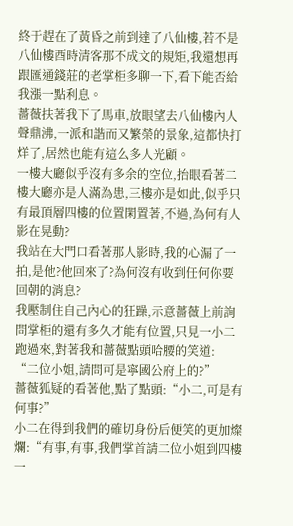終于趕在了黃昏之前到達了八仙樓,若不是八仙樓酉時清客那不成文的規矩,我還想再跟匯通錢莊的老掌柜多聊一下,看下能否給我漲一點利息。
薔薇扶著我下了馬車,放眼望去八仙樓內人聲鼎沸,一派和諧而又繁榮的景象,這都快打烊了,居然也能有這么多人光顧。
一樓大廳似乎沒有多余的空位,抬眼看著二樓大廳亦是人滿為患,三樓亦是如此,似乎只有最頂層四樓的位置閑置著,不過,為何有人影在晃動?
我站在大門口看著那人影時,我的心漏了一拍,是他?他回來了?為何沒有收到任何你要回朝的消息?
我壓制住自己內心的狂躁,示意薔薇上前詢問掌柜的還有多久才能有位置,只見一小二跑過來,對著我和薔薇點頭哈腰的笑道:
“二位小姐,請問可是寧國公府上的?”
薔薇狐疑的看著他,點了點頭:“小二,可是有何事?”
小二在得到我們的確切身份后便笑的更加燦爛:“有事,有事,我們掌首請二位小姐到四樓一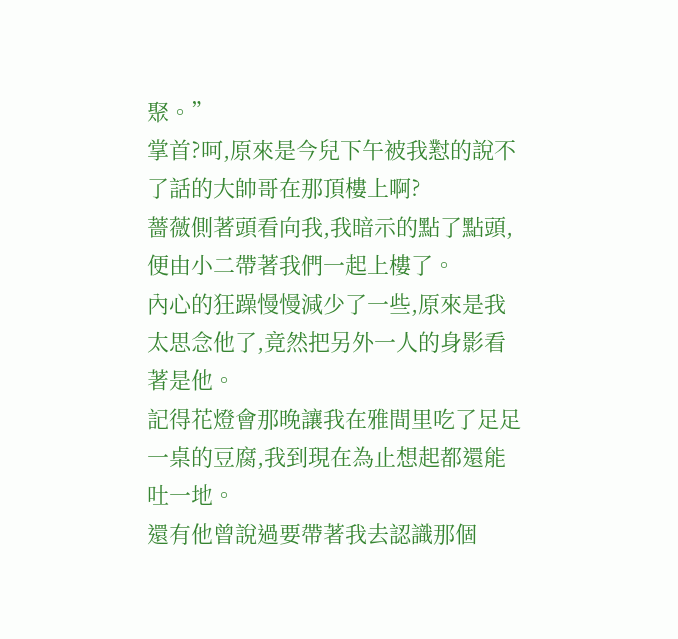聚。”
掌首?呵,原來是今兒下午被我懟的說不了話的大帥哥在那頂樓上啊?
薔薇側著頭看向我,我暗示的點了點頭,便由小二帶著我們一起上樓了。
內心的狂躁慢慢減少了一些,原來是我太思念他了,竟然把另外一人的身影看著是他。
記得花燈會那晚讓我在雅間里吃了足足一桌的豆腐,我到現在為止想起都還能吐一地。
還有他曾說過要帶著我去認識那個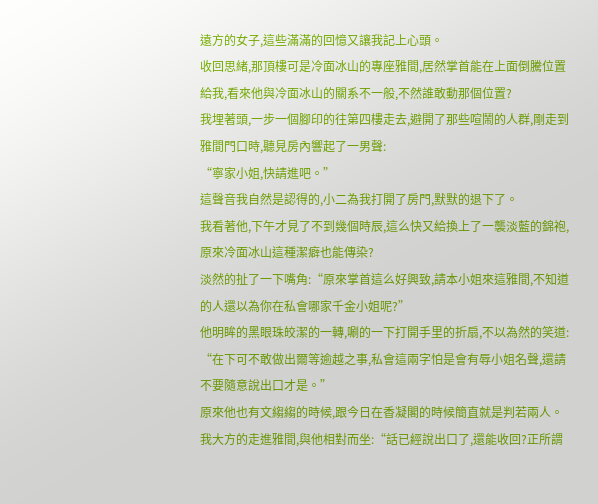遠方的女子,這些滿滿的回憶又讓我記上心頭。
收回思緒,那頂樓可是冷面冰山的專座雅間,居然掌首能在上面倒騰位置給我,看來他與冷面冰山的關系不一般,不然誰敢動那個位置?
我埋著頭,一步一個腳印的往第四樓走去,避開了那些喧鬧的人群,剛走到雅間門口時,聽見房內響起了一男聲:
“寧家小姐,快請進吧。”
這聲音我自然是認得的,小二為我打開了房門,默默的退下了。
我看著他,下午才見了不到幾個時辰,這么快又給換上了一襲淡藍的錦袍,原來冷面冰山這種潔癖也能傳染?
淡然的扯了一下嘴角:“原來掌首這么好興致,請本小姐來這雅間,不知道的人還以為你在私會哪家千金小姐呢?”
他明眸的黑眼珠皎潔的一轉,唰的一下打開手里的折扇,不以為然的笑道:
“在下可不敢做出爾等逾越之事,私會這兩字怕是會有辱小姐名聲,還請不要隨意說出口才是。”
原來他也有文縐縐的時候,跟今日在香凝閣的時候簡直就是判若兩人。
我大方的走進雅間,與他相對而坐:“話已經說出口了,還能收回?正所謂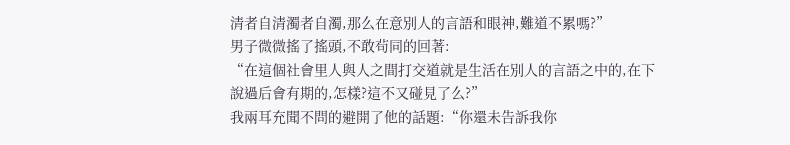清者自清濁者自濁,那么在意別人的言語和眼神,難道不累嗎?”
男子微微搖了搖頭,不敢茍同的回著:
“在這個社會里人與人之間打交道就是生活在別人的言語之中的,在下說過后會有期的,怎樣?這不又碰見了么?”
我兩耳充聞不問的避開了他的話題:“你還未告訴我你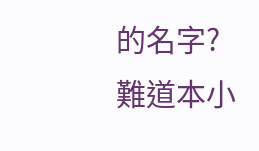的名字?難道本小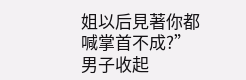姐以后見著你都喊掌首不成?”
男子收起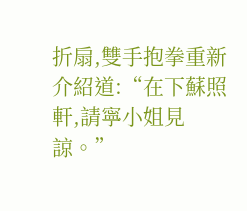折扇,雙手抱拳重新介紹道:“在下蘇照軒,請寧小姐見諒。”